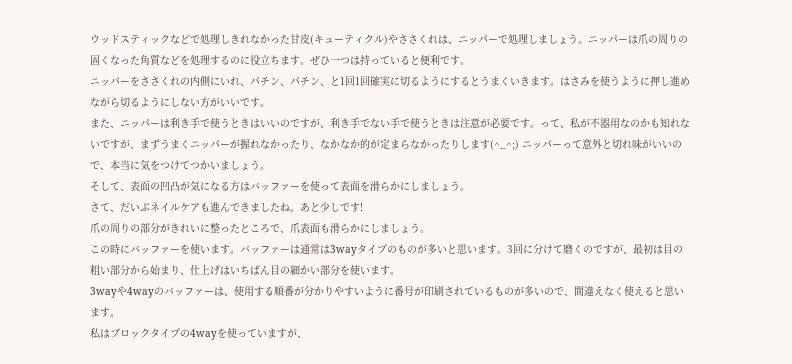ウッドスティックなどで処理しきれなかった甘皮(キューティクル)やささくれは、ニッパーで処理しましょう。ニッパーは爪の周りの固くなった角質などを処理するのに役立ちます。ぜひ一つは持っていると便利です。
ニッパーをささくれの内側にいれ、パチン、パチン、と1回1回確実に切るようにするとうまくいきます。はさみを使うように押し進めながら切るようにしない方がいいです。
また、ニッパーは利き手で使うときはいいのですが、利き手でない手で使うときは注意が必要です。って、私が不器用なのかも知れないですが、まずうまくニッパーが握れなかったり、なかなか的が定まらなかったりします(^_^;) ニッパーって意外と切れ味がいいので、本当に気をつけてつかいましょう。
そして、表面の凹凸が気になる方はバッファーを使って表面を滑らかにしましょう。
さて、だいぶネイルケアも進んできましたね。あと少しです!
爪の周りの部分がきれいに整ったところで、爪表面も滑らかにしましょう。
この時にバッファーを使います。バッファーは通常は3wayタイプのものが多いと思います。3回に分けて磨くのですが、最初は目の粗い部分から始まり、仕上げはいちばん目の細かい部分を使います。
3wayや4wayのバッファーは、使用する順番が分かりやすいように番号が印刷されているものが多いので、間違えなく使えると思います。
私はブロックタイプの4wayを使っていますが、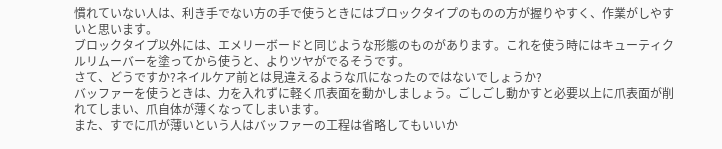慣れていない人は、利き手でない方の手で使うときにはブロックタイプのものの方が握りやすく、作業がしやすいと思います。
ブロックタイプ以外には、エメリーボードと同じような形態のものがあります。これを使う時にはキューティクルリムーバーを塗ってから使うと、よりツヤがでるそうです。
さて、どうですか?ネイルケア前とは見違えるような爪になったのではないでしょうか?
バッファーを使うときは、力を入れずに軽く爪表面を動かしましょう。ごしごし動かすと必要以上に爪表面が削れてしまい、爪自体が薄くなってしまいます。
また、すでに爪が薄いという人はバッファーの工程は省略してもいいか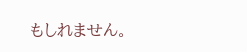もしれません。